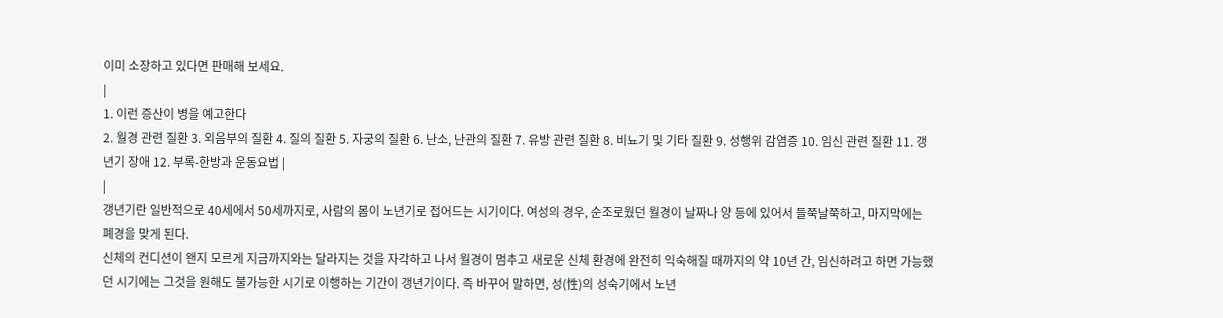이미 소장하고 있다면 판매해 보세요.
|
1. 이런 증산이 병을 예고한다
2. 월경 관련 질환 3. 외음부의 질환 4. 질의 질환 5. 자궁의 질환 6. 난소, 난관의 질환 7. 유방 관련 질환 8. 비뇨기 및 기타 질환 9. 성행위 감염증 10. 임신 관련 질환 11. 갱년기 장애 12. 부록-한방과 운동요법 |
|
갱년기란 일반적으로 40세에서 50세까지로, 사람의 몸이 노년기로 접어드는 시기이다. 여성의 경우, 순조로웠던 월경이 날짜나 양 등에 있어서 들쭉날쭉하고, 마지막에는 폐경을 맞게 된다.
신체의 컨디션이 왠지 모르게 지금까지와는 달라지는 것을 자각하고 나서 월경이 멈추고 새로운 신체 환경에 완전히 익숙해질 때까지의 약 10년 간, 임신하려고 하면 가능했던 시기에는 그것을 원해도 불가능한 시기로 이행하는 기간이 갱년기이다. 즉 바꾸어 말하면, 성(性)의 성숙기에서 노년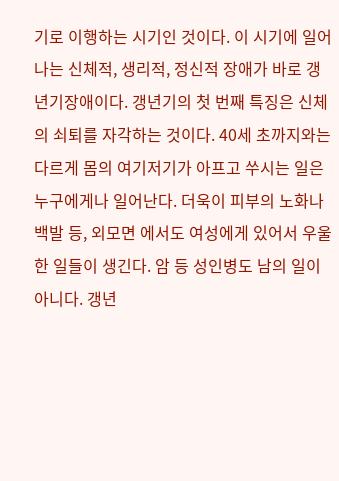기로 이행하는 시기인 것이다. 이 시기에 일어나는 신체적, 생리적, 정신적 장애가 바로 갱년기장애이다. 갱년기의 첫 번째 특징은 신체의 쇠퇴를 자각하는 것이다. 40세 초까지와는 다르게 몸의 여기저기가 아프고 쑤시는 일은 누구에게나 일어난다. 더욱이 피부의 노화나 백발 등, 외모면 에서도 여성에게 있어서 우울한 일들이 생긴다. 암 등 성인병도 남의 일이 아니다. 갱년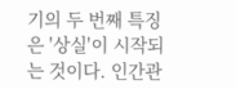기의 두 번째 특징은 '상실'이 시작되는 것이다. 인간관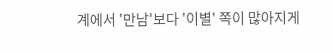계에서 '만남'보다 '이별' 쪽이 많아지게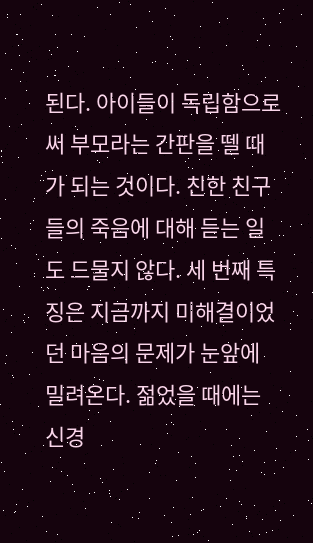된다. 아이들이 독립함으로써 부모라는 간판을 뗄 때가 되는 것이다. 친한 친구들의 죽음에 대해 듣는 일도 드물지 않다. 세 번째 특징은 지금까지 미해결이었던 마음의 문제가 눈앞에 밀려온다. 젊었을 때에는 신경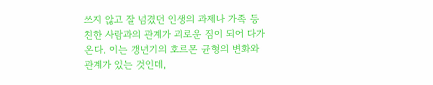쓰지 않고 잘 넘겼던 인생의 과제나 가족 등 친한 사람과의 관계가 괴로운 짐이 되어 다가온다. 이는 갱년기의 호르몬 균형의 변화와 관계가 있는 것인데,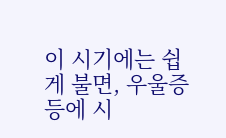이 시기에는 쉽게 불면, 우울증 등에 시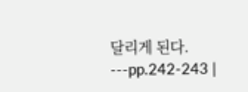달리게 된다. ---pp.242-243 |